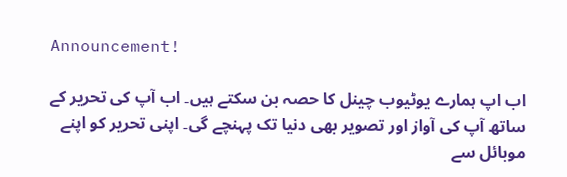Announcement!

اب اپ ہمارے یوٹیوب چینل کا حصہ بن سکتے ہیں۔ اب آپ کی تحریر کے ساتھ آپ کی آواز اور تصویر بھی دنیا تک پہنچے گی۔ اپنی تحریر کو اپنے موبائل سے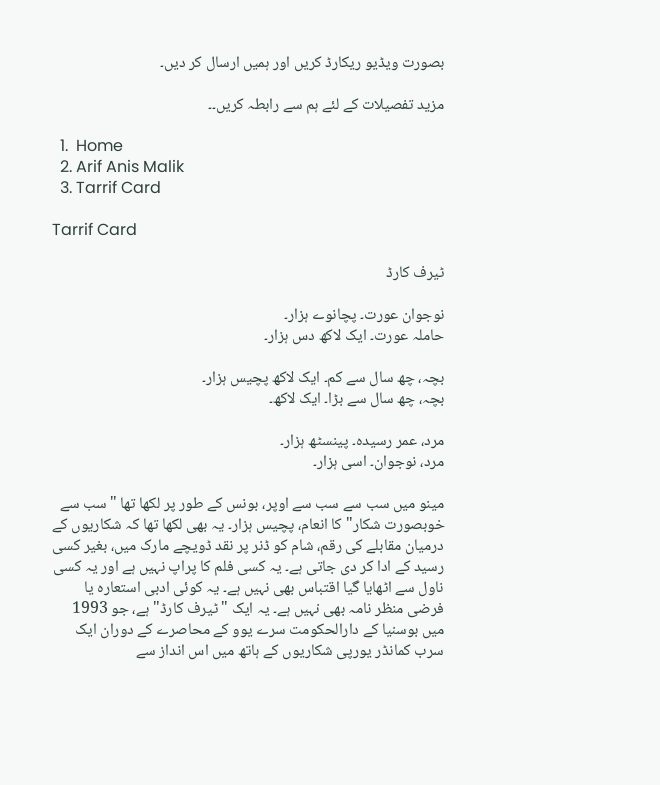بصورت ویڈیو ریکارڈ کریں اور ہمیں ارسال کر دیں۔

مزید تفصیلات کے لئے ہم سے رابطہ کریں۔۔

  1.  Home
  2. Arif Anis Malik
  3. Tarrif Card

Tarrif Card

ٹیرف کارڈ

نوجوان عورت۔ پچانوے ہزار۔
حاملہ عورت۔ ایک لاکھ دس ہزار۔

بچہ، چھ سال سے کم۔ ایک لاکھ پچیس ہزار۔
بچہ، چھ سال سے بڑا۔ ایک لاکھ۔

مرد، عمر رسیدہ۔ پینسٹھ ہزار۔
مرد، نوجوان۔ اسی ہزار۔

مینو میں سب سے سب سے اوپر، بونس کے طور پر لکھا تھا "سب سے خوبصورت شکار" کا انعام، پچیس ہزار۔ یہ بھی لکھا تھا کہ شکاریوں کے درمیان مقابلے کی رقم، شام کو ڈنر پر نقد ڈویچے مارک میں، بغیر کسی رسید کے ادا کر دی جاتی ہے۔ یہ کسی فلم کا پراپ نہیں ہے اور یہ کسی ناول سے اٹھایا گیا اقتباس بھی نہیں ہے۔ یہ کوئی ادبی استعارہ یا فرضی منظر نامہ بھی نہیں ہے۔ یہ ایک "ٹیرف کارڈ" ہے، جو 1993 میں بوسنیا کے دارالحکومت سرے یوو کے محاصرے کے دوران ایک سرب کمانڈر یورپی شکاریوں کے ہاتھ میں اس انداز سے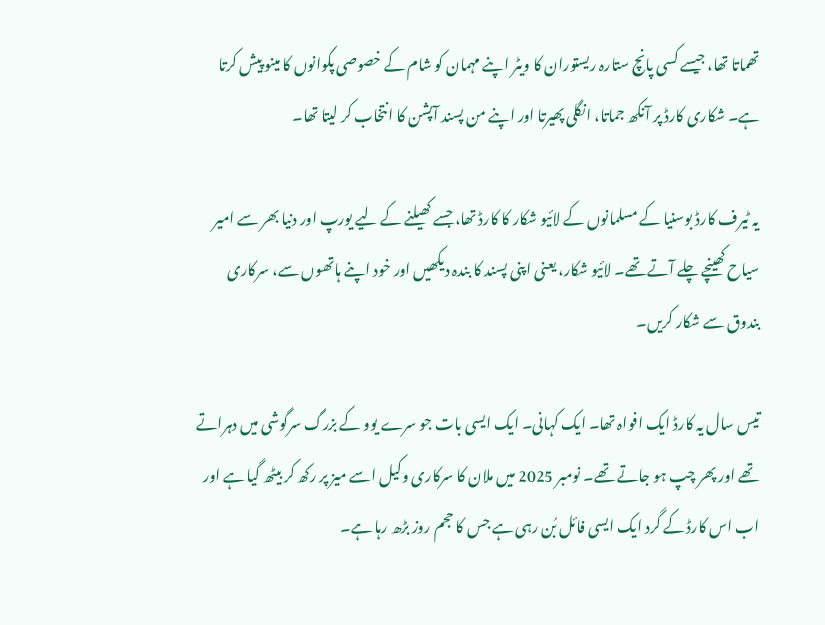تھماتا تھا، جیسے کسی پانچ ستارہ ریستوران کا ویٹر اپنے مہمان کو شام کے خصوصی پکوانوں کا مینو پیش کرتا ہے۔ شکاری کارڈ پر آنکھ جماتا، انگلی پھیرتا اور اپنے من پسند آپشن کا انتخاب کر لیتا تھا۔

یہ ٹیرف کارڈ بوسنیا کے مسلمانوں کے لائیو شکار کا کارڈ تھا، جسے کھیلنے کے لیے یورپ اور دنیا بھر سے امیر سیاح کھینچے چلے آتے تھے۔ لائیو شکار، یعنی اپنی پسند کا بندہ دیکھیں اور خود اپنے ہاتھوں سے، سرکاری بندوق سے شکار کریں۔

تیس سال یہ کارڈ ایک افواہ تھا۔ ایک کہانی۔ ایک ایسی بات جو سرے یوو کے بزرگ سرگوشی میں دہراتے تھے اور پھر چپ ہو جاتے تھے۔ نومبر 2025 میں ملان کا سرکاری وکیل اسے میز پر رکھ کر بیٹھ گیا ہے اور اب اس کارڈ کے گرد ایک ایسی فائل بُن رہی ہے جس کا حجم روز بڑھ رہا ہے۔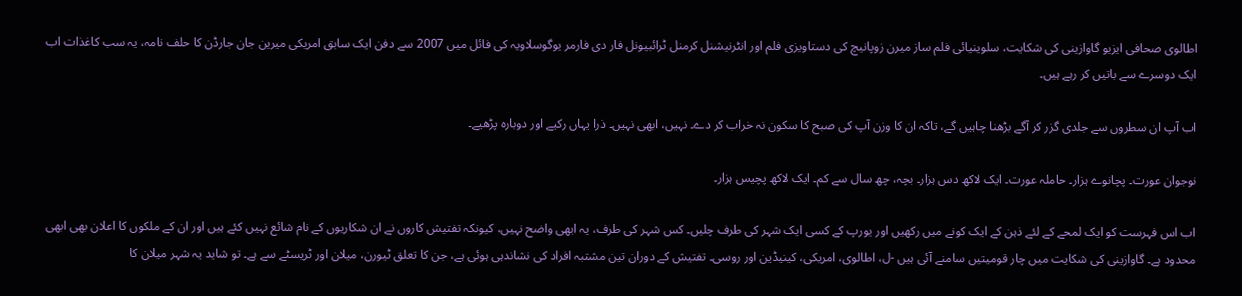اطالوی صحافی ایزیو گاوازینی کی شکایت، سلوینیائی فلم ساز میرن زوپانیچ کی دستاویزی فلم اور انٹرنیشنل کرمنل ٹرائبیونل فار دی فارمر یوگوسلاویہ کی فائل میں 2007 سے دفن ایک سابق امریکی میرین جان جارڈن کا حلف نامہ، یہ سب کاغذات اب ایک دوسرے سے باتیں کر رہے ہیں۔

اب آپ ان سطروں سے جلدی گزر کر آگے بڑھنا چاہیں گے، تاکہ ان کا وزن آپ کی صبح کا سکون نہ خراب کر دے۔ نہیں، ابھی نہیں۔ ذرا یہاں رکیے اور دوبارہ پڑھیے۔

نوجوان عورت۔ پچانوے ہزار۔ حاملہ عورت۔ ایک لاکھ دس ہزار۔ بچہ، چھ سال سے کم۔ ایک لاکھ پچیس ہزار۔

اب اس فہرست کو ایک لمحے کے لئے ذہن کے ایک کونے میں رکھیں اور یورپ کے کسی ایک شہر کی طرف چلیں۔ کس شہر کی طرف، یہ ابھی واضح نہیں، کیونکہ تفتیش کاروں نے ان شکاریوں کے نام شائع نہیں کئے ہیں اور ان کے ملکوں کا اعلان بھی ابھی محدود ہے۔ گاوازینی کی شکایت میں چار قومیتیں سامنے آئی ہیں -ل، اطالوی، امریکی، کینیڈین اور روسی۔ تفتیش کے دوران تین مشتبہ افراد کی نشاندہی ہوئی ہے، جن کا تعلق ٹیورن، میلان اور ٹریسٹے سے ہے۔ تو شاید یہ شہر میلان کا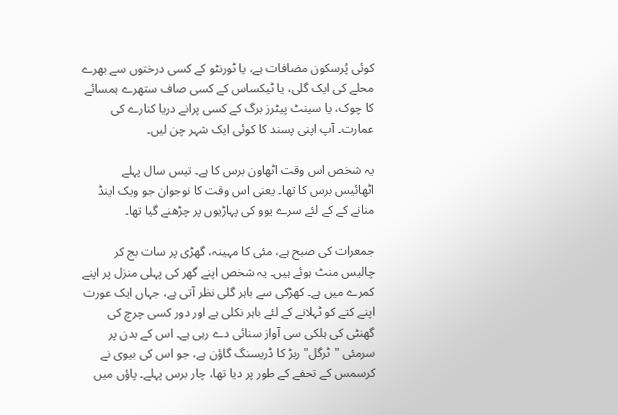کوئی پُرسکون مضافات ہے، یا ٹورنٹو کے کسی درختوں سے بھرے محلے کی ایک گلی، یا ٹیکساس کے کسی صاف ستھرے ہمسائے کا چوک، یا سینٹ پیٹرز برگ کے کسی پرانے دریا کنارے کی عمارت۔ آپ اپنی پسند کا کوئی ایک شہر چن لیں۔

یہ شخص اس وقت اٹھاون برس کا ہے۔ تیس سال پہلے اٹھائیس برس کا تھا۔ یعنی اس وقت کا نوجوان جو ویک اینڈ منانے کے کے لئے سرے یوو کی پہاڑیوں پر چڑھنے گیا تھا۔

جمعرات کی صبح ہے، مئی کا مہینہ، گھڑی پر سات بج کر چالیس منٹ ہوئے ہیں۔ یہ شخص اپنے گھر کی پہلی منزل پر اپنے کمرے میں ہے۔ کھڑکی سے باہر گلی نظر آتی ہے، جہاں ایک عورت اپنے کتے کو ٹہلانے کے لئے باہر نکلی ہے اور دور کسی چرچ کی گھنٹی کی ہلکی سی آواز سنائی دے رہی ہے۔ اس کے بدن پر سرمئی "ٹرگل" ربڑ کا ڈریسنگ گاؤن ہے، جو اس کی بیوی نے کرسمس کے تحفے کے طور پر دیا تھا، چار برس پہلے۔ پاؤں میں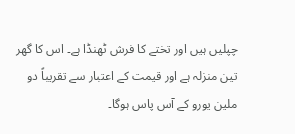چپلیں ہیں اور تختے کا فرش ٹھنڈا ہے۔ اس کا گھر تین منزلہ ہے اور قیمت کے اعتبار سے تقریباً دو ملین یورو کے آس پاس ہوگا۔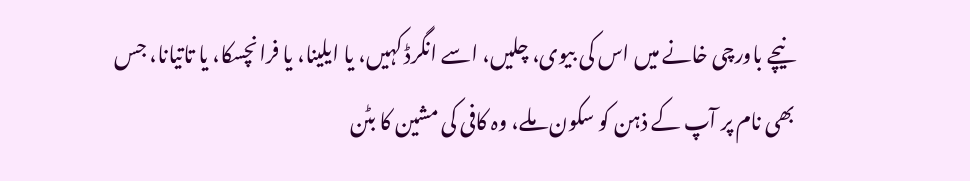نیچے باورچی خانے میں اس کی بیوی، چلیں، اسے انگرڈ کہیں، یا ایلینا، یا فرانچسکا، یا تاتیانا، جس بھی نام پر آپ کے ذہن کو سکون ملے، وہ کافی کی مشین کا بٹن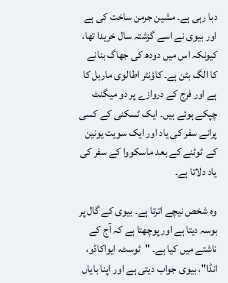دبا رہی ہے۔ مشین جرمن ساخت کی ہے اور بیوی نے اسے گزشتہ سال خریدا تھا، کیونکہ اس میں دودھ کی جھاگ بنانے کا الگ بٹن ہے۔ کاؤنٹر اطالوی ماربل کا ہے اور فرج کے دروازے پر دو میگنٹ چپکے ہوئے ہیں۔ ایک ٹسکنی کے کسی پرانے سفر کی یاد اور ایک سویت یونین کے ٹوٹنے کے بعد ماسکووا کے سفر کی یاد دلاتا ہے۔

وہ شخص نیچے اترتا ہے۔ بیوی کے گال پر بوسہ دیتا ہے اور پوچھتا ہے کہ آج کے ناشتے میں کیا ہے۔ "ٹوسٹ، ایواکاڈو، انڈا"، بیوی جواب دیتی ہے اور اپنا بایاں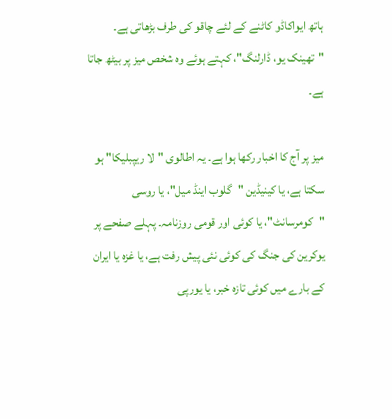ہاتھ ایواکاڈو کاٹنے کے لئے چاقو کی طرف بڑھاتی ہے۔ "تھینک یو، ڈارلنگ"، کہتے ہوئے وہ شخص میز پر بیٹھ جاتا ہے۔

میز پر آج کا اخبار رکھا ہوا ہے۔ یہ اطالوی "لا ریپبلیکا" ہو سکتا ہے، یا کینیڈین "گلوب اینڈ میل"، یا روسی "کومرسانٹ"، یا کوئی اور قومی روزنامہ۔ پہلے صفحے پر یوکرین کی جنگ کی کوئی نئی پیش رفت ہے، یا غزہ یا ایران کے بارے میں کوئی تازہ خبر، یا یورپی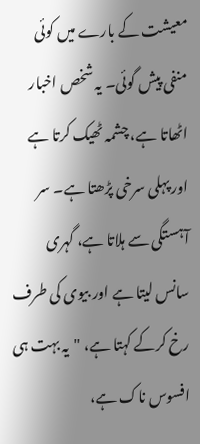معیشت کے بارے میں کوئی منفی پیش گوئی۔ یہ شخص اخبار اٹھاتا ہے، چشمہ ٹھیک کرتا ہے اور پہلی سرخی پڑھتا ہے۔ سر آہستگی سے ہلاتا ہے، گہری سانس لیتا ہے اور بیوی کی طرف رخ کرکے کہتا ہے، "یہ بہت ہی افسوس ناک ہے،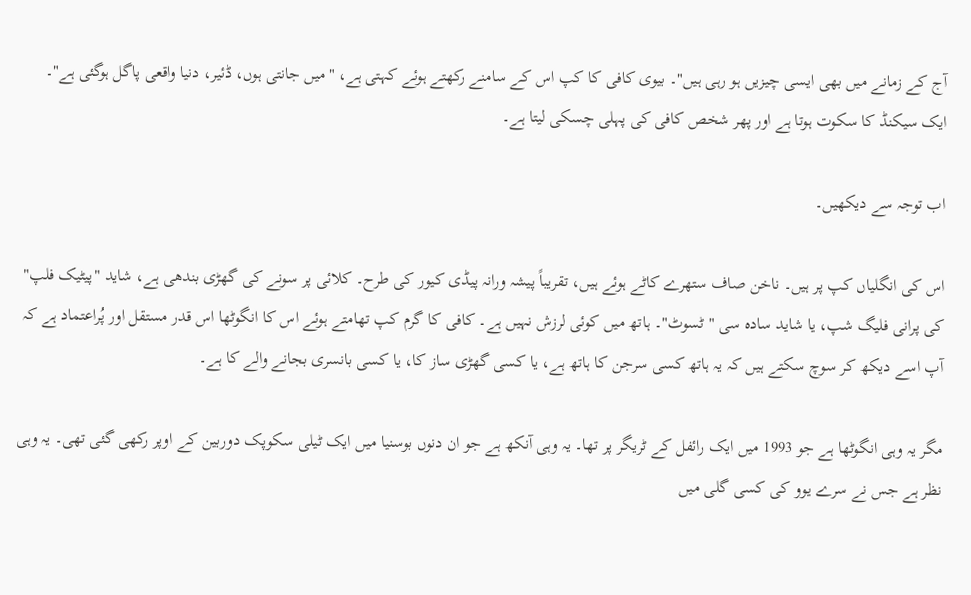آج کے زمانے میں بھی ایسی چیزیں ہو رہی ہیں"۔ بیوی کافی کا کپ اس کے سامنے رکھتے ہوئے کہتی ہے، "میں جانتی ہوں، ڈئیر، دنیا واقعی پاگل ہوگئی ہے"۔ ایک سیکنڈ کا سکوت ہوتا ہے اور پھر شخص کافی کی پہلی چسکی لیتا ہے۔

اب توجہ سے دیکھیں۔

اس کی انگلیاں کپ پر ہیں۔ ناخن صاف ستھرے کاٹے ہوئے ہیں، تقریباً پیشہ ورانہ پیڈی کیور کی طرح۔ کلائی پر سونے کی گھڑی بندھی ہے، شاید "پیٹیک فلپ" کی پرانی فلیگ شپ، یا شاید سادہ سی "ٹسوٹ"۔ ہاتھ میں کوئی لرزش نہیں ہے۔ کافی کا گرم کپ تھامتے ہوئے اس کا انگوٹھا اس قدر مستقل اور پُراعتماد ہے کہ آپ اسے دیکھ کر سوچ سکتے ہیں کہ یہ ہاتھ کسی سرجن کا ہاتھ ہے، یا کسی گھڑی ساز کا، یا کسی بانسری بجانے والے کا ہے۔

مگر یہ وہی انگوٹھا ہے جو 1993 میں ایک رائفل کے ٹریگر پر تھا۔ یہ وہی آنکھ ہے جو ان دنوں بوسنیا میں ایک ٹیلی سکوپک دوربین کے اوپر رکھی گئی تھی۔ یہ وہی نظر ہے جس نے سرے یوو کی کسی گلی میں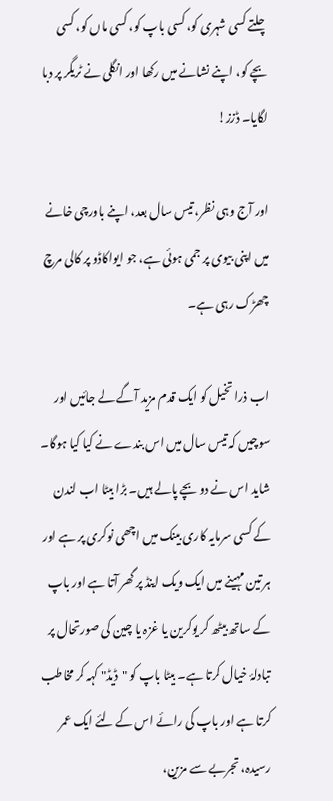چلتے کسی شہری کو، کسی باپ کو، کسی ماں کو، کسی بچے کو، اپنے نشانے میں رکھا اور انگلی نے ٹریگر پر دبا لگایا۔ ڈزز!

اور آج وہی نظر، تیس سال بعد، اپنے باورچی خانے میں اپنی بیوی پر جمی ہوئی ہے، جو ایواکاڈو پر کالی مرچ چھڑک رہی ہے۔

اب ذرا تخیل کو ایک قدم مزید آگے لے جائیں اور سوچیں کہ تیس سال میں اس بندے نے کیا کیا ہوگا۔ شاید اس نے دو بچے پالے ہیں۔ بڑا بیٹا اب لندن کے کسی سرمایہ کاری بینک میں اچھی نوکری پر ہے اور ہر تین مہینے میں ایک ویک اینڈ پر گھر آتا ہے اور باپ کے ساتھ بیٹھ کر یوکرین یا غزہ یا چین کی صورتحال پر تبادلۂ خیال کرتا ہے۔ بیٹا باپ کو "ڈیڈ" کہہ کر مخاطب کرتا ہے اور باپ کی رائے اس کے لئے ایک عمر رسیدہ، تجربے سے مزین،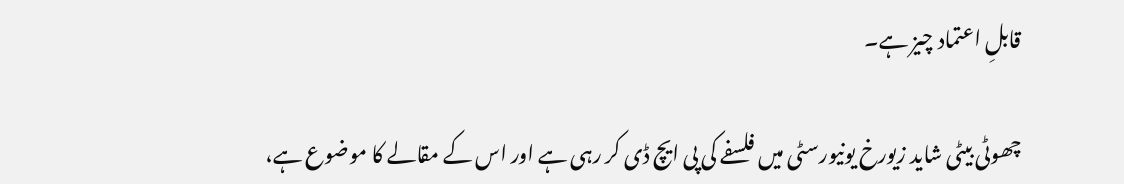قابلِ اعتماد چیز ہے۔

چھوٹی بیٹی شاید زیورخ یونیورسٹی میں فلسفے کی پی ایچ ڈی کر رہی ہے اور اس کے مقالے کا موضوع ہے،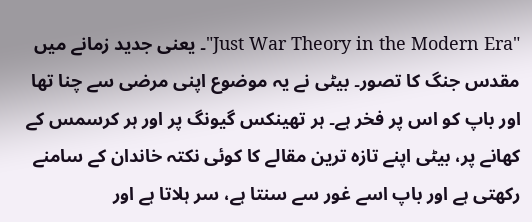"Just War Theory in the Modern Era"۔ یعنی جدید زمانے میں مقدس جنگ کا تصور۔ بیٹی نے یہ موضوع اپنی مرضی سے چنا تھا اور باپ کو اس پر فخر ہے۔ ہر تھینکس گیونگ پر اور ہر کرسمس کے کھانے پر، بیٹی اپنے تازہ ترین مقالے کا کوئی نکتہ خاندان کے سامنے رکھتی ہے اور باپ اسے غور سے سنتا ہے، سر ہلاتا ہے اور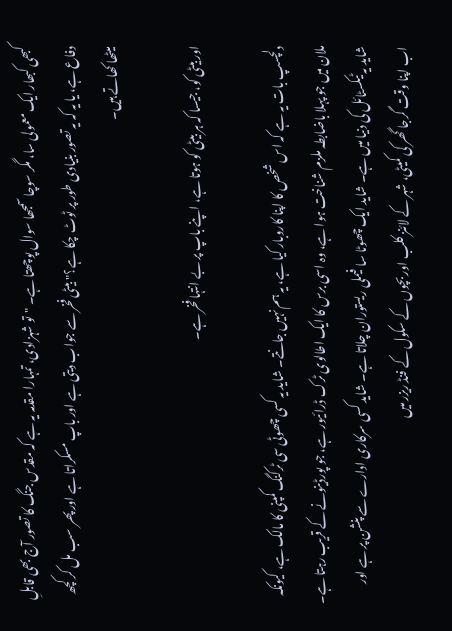کبھی کبھار ایک معمولی سا، مگر سوچا سمجھا سوال پوچھتا ہے۔ "تو شہزادی، تمہارا مقدمہ یہ ہے کہ مقدس جنگ کا تصور آج بھی قابلِ دفاع ہے، یا یہ کہ یہ تصور بنیادی طور پر ٹوٹ چکا ہے؟" بیٹی فخر سے جواب دیتی ہے اور باپ مسکراتا ہے اور پھر سب مل کر کچھ میٹھا کھاتے ہیں۔

اور بیٹی کو، جیسا کہ ہر بیٹی کو ہوتا ہے، اپنے باپ پر بے انتہا فخر ہے۔

دلچسپ بات یہ ہے کہ اس شخص کا اپنا کاروبار کیا ہے، یہ ہم نہیں جانتے۔ شاید یہ کسی چھوٹی سی ٹرکنگ کمپنی کا مالک ہے، کیونکہ ملان میں جو پہلا باضابطہ ملزم شناخت ہوا ہے، وہ اسی برس کا ایک اطالوی ٹرک ڈرائیور ہے، جو پورڈینونے کے قریب رہتا ہے۔ شاید یہ ٹیکسٹائل کی دنیا میں ہے۔ شاید ایک چھوٹا سا فیملی ریستوران چلاتا ہے۔ شاید کسی سرکاری ادارے سے پنشن پر ہے اور اب اپنا وقت گرجا گھر کی کمیٹی، شہر کے لائنز کلب اور بچوں کے سکول کے فنڈ ریزر میں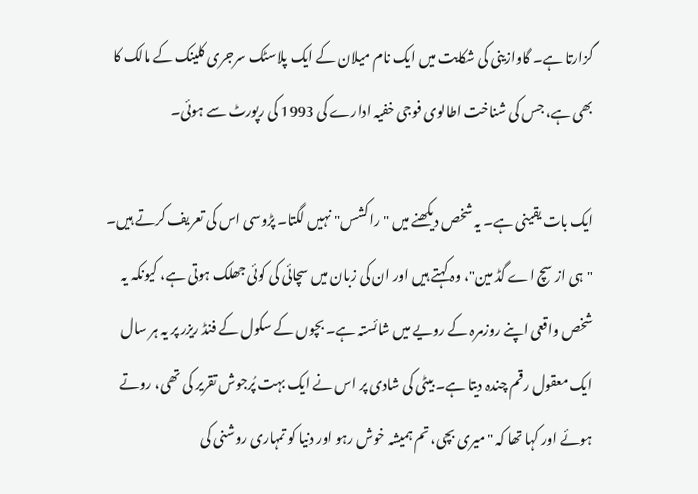گزارتا ہے۔ گاوازینی کی شکایت میں ایک نام میلان کے ایک پلاسٹک سرجری کلینک کے مالک کا بھی ہے، جس کی شناخت اطالوی فوجی خفیہ ادارے کی 1993 کی رپورٹ سے ہوئی۔

ایک بات یقینی ہے۔ یہ شخص دیکھنے میں "راکشس" نہیں لگتا۔ پڑوسی اس کی تعریف کرتے ہیں۔ "ہی از سچ اے گڈ مین"، وہ کہتے ہیں اور ان کی زبان میں سچائی کی کوئی جھلک ہوتی ہے، کیونکہ یہ شخص واقعی اپنے روزمرہ کے رویے میں شائستہ ہے۔ بچوں کے سکول کے فنڈ ریزر پر یہ ہر سال ایک معقول رقم چندہ دیتا ہے۔ بیٹی کی شادی پر اس نے ایک بہت پُرجوش تقریر کی تھی، روتے ہوئے اور کہا تھا کہ "میری بچی، تم ہمیشہ خوش رہو اور دنیا کو تمہاری روشنی کی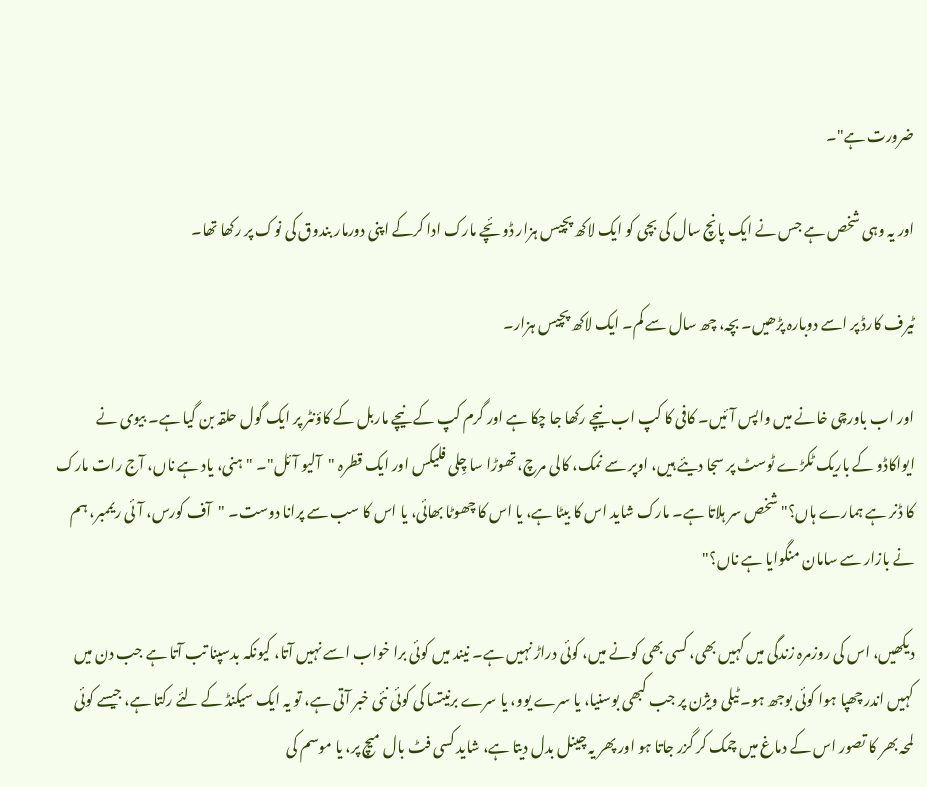ضرورت ہے"۔

اور یہ وہی شخص ہے جس نے ایک پانچ سال کی بچی کو ایک لاکھ پچیس ہزار ڈوئچے مارک ادا کرکے اپنی دورمار بندوق کی نوک پر رکھا تھا۔

ٹیرف کارڈ پر اسے دوبارہ پڑھیں۔ بچہ، چھ سال سے کم۔ ایک لاکھ پچیس ہزار۔

اور اب باورچی خانے میں واپس آئیں۔ کافی کا کپ اب نیچے رکھا جا چکا ہے اور گرم کپ کے نیچے ماربل کے کاؤنٹر پر ایک گول حلقہ بن گیا ہے۔ بیوی نے ایواکاڈو کے باریک ٹکڑے ٹوسٹ پر سجا دیئے ہیں، اوپر سے نمک، کالی مرچ، تھوڑا سا چِلی فلیکس اور ایک قطرہ "آلیو آئل"۔ "ہنی، یاد ہے ناں، آج رات مارک کا ڈنر ہے ہمارے ہاں؟" شخص سر ہلاتا ہے۔ مارک شاید اس کا بیٹا ہے، یا اس کا چھوٹا بھائی، یا اس کا سب سے پرانا دوست۔ "آف کورس، آئی ریممبر، ہم نے بازار سے سامان منگوایا ہے ناں؟"

دیکھیں، اس کی روزمرہ زندگی میں کہیں بھی، کسی بھی کونے میں، کوئی دراڑ نہیں ہے۔ نیند میں کوئی برا خواب اسے نہیں آتا، کیونکہ بدسپنا تب آتا ہے جب دن میں کہیں اندر چھپا ہوا کوئی بوجھ ہو۔ ٹیلی ویژن پر جب کبھی بوسنیا، یا سرے یوو، یا سرے برنیتسا کی کوئی نئی خبر آتی ہے، تو یہ ایک سیکنڈ کے لئے رکتا ہے، جیسے کوئی لمحہ بھر کا تصور اس کے دماغ میں چمک کر گزر جاتا ہو اور پھر یہ چینل بدل دیتا ہے، شاید کسی فٹ بال میچ پر، یا موسم کی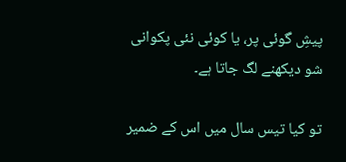پیشِ گوئی پر، یا کوئی نئی پکوانی شو دیکھنے لگ جاتا ہے۔

تو کیا تیس سال میں اس کے ضمیر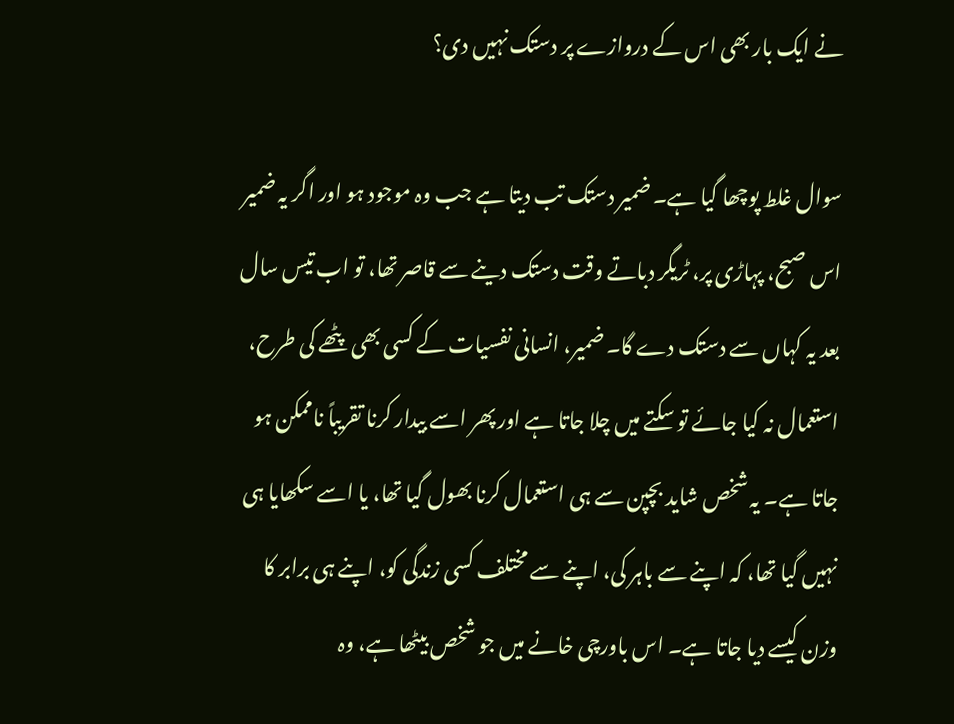نے ایک بار بھی اس کے دروازے پر دستک نہیں دی؟

سوال غلط پوچھا گیا ہے۔ ضمیر دستک تب دیتا ہے جب وہ موجود ہو اور اگر یہ ضمیر اس صبح، پہاڑی پر، ٹریگر دباتے وقت دستک دینے سے قاصر تھا، تو اب تیس سال بعد یہ کہاں سے دستک دے گا۔ ضمیر، انسانی نفسیات کے کسی بھی پٹھے کی طرح، استعمال نہ کیا جائے تو سکتے میں چلا جاتا ہے اور پھر اسے بیدار کرنا تقریباً ناممکن ہو جاتا ہے۔ یہ شخص شاید بچپن سے ہی استعمال کرنا بھول گیا تھا، یا اسے سکھایا ہی نہیں گیا تھا، کہ اپنے سے باہر کی، اپنے سے مختلف کسی زندگی کو، اپنے ہی برابر کا وزن کیسے دیا جاتا ہے۔ اس باورچی خانے میں جو شخص بیٹھا ہے، وہ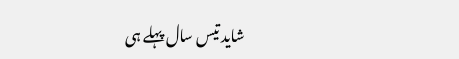شاید تیس سال پہلے ہی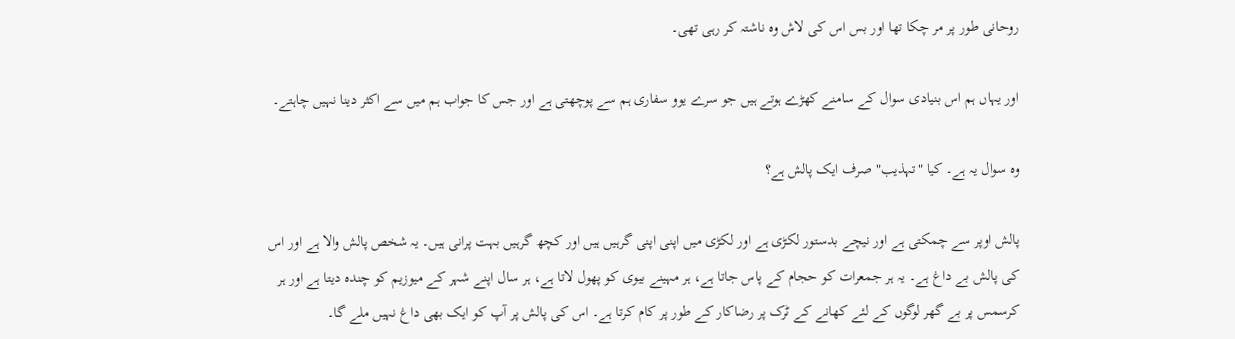روحانی طور پر مر چکا تھا اور بس اس کی لاش وہ ناشتہ کر رہی تھی۔

اور یہاں ہم اس بنیادی سوال کے سامنے کھڑے ہوتے ہیں جو سرے یوو سفاری ہم سے پوچھتی ہے اور جس کا جواب ہم میں سے اکثر دینا نہیں چاہتے۔

وہ سوال یہ ہے۔ کیا "تہذیب" صرف ایک پالش ہے؟

پالش اوپر سے چمکتی ہے اور نیچے بدستور لکڑی ہے اور لکڑی میں اپنی اپنی گرہیں ہیں اور کچھ گرہیں بہت پرانی ہیں۔ یہ شخص پالش والا ہے اور اس کی پالش بے داغ ہے۔ یہ ہر جمعرات کو حجام کے پاس جاتا ہے، ہر مہینے بیوی کو پھول لاتا ہے، ہر سال اپنے شہر کے میوزیم کو چندہ دیتا ہے اور ہر کرسمس پر بے گھر لوگوں کے لئے کھانے کے ٹرک پر رضاکار کے طور پر کام کرتا ہے۔ اس کی پالش پر آپ کو ایک بھی داغ نہیں ملے گا۔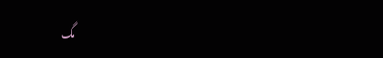مگ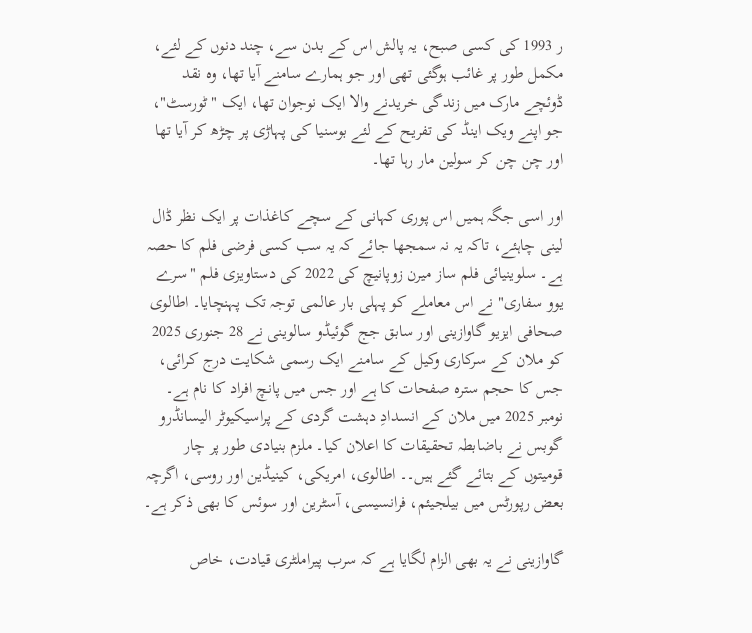ر 1993 کی کسی صبح، یہ پالش اس کے بدن سے، چند دنوں کے لئے، مکمل طور پر غائب ہوگئی تھی اور جو ہمارے سامنے آیا تھا، وہ نقد ڈوئچے مارک میں زندگی خریدنے والا ایک نوجوان تھا، ایک "ٹورسٹ"، جو اپنے ویک اینڈ کی تفریح کے لئے بوسنیا کی پہاڑی پر چڑھ کر آیا تھا اور چن چن کر سولین مار رہا تھا۔

اور اسی جگہ ہمیں اس پوری کہانی کے سچے کاغذات پر ایک نظر ڈال لینی چاہئے، تاکہ یہ نہ سمجھا جائے کہ یہ سب کسی فرضی فلم کا حصہ ہے۔ سلوینیائی فلم ساز میرن زوپانیچ کی 2022 کی دستاویزی فلم "سرے یوو سفاری" نے اس معاملے کو پہلی بار عالمی توجہ تک پہنچایا۔ اطالوی صحافی ایزیو گاوازینی اور سابق جج گوئیڈو سالوینی نے 28 جنوری 2025 کو ملان کے سرکاری وکیل کے سامنے ایک رسمی شکایت درج کرائی، جس کا حجم سترہ صفحات کا ہے اور جس میں پانچ افراد کا نام ہے۔ نومبر 2025 میں ملان کے انسدادِ دہشت گردی کے پراسیکیوٹر الیسانڈرو گوبس نے باضابطہ تحقیقات کا اعلان کیا۔ ملزم بنیادی طور پر چار قومیتوں کے بتائے گئے ہیں۔۔ اطالوی، امریکی، کینیڈین اور روسی، اگرچہ بعض رپورٹس میں بیلجیئم، فرانسیسی، آسٹرین اور سوئس کا بھی ذکر ہے۔

گاوازینی نے یہ بھی الزام لگایا ہے کہ سرب پیراملٹری قیادت، خاص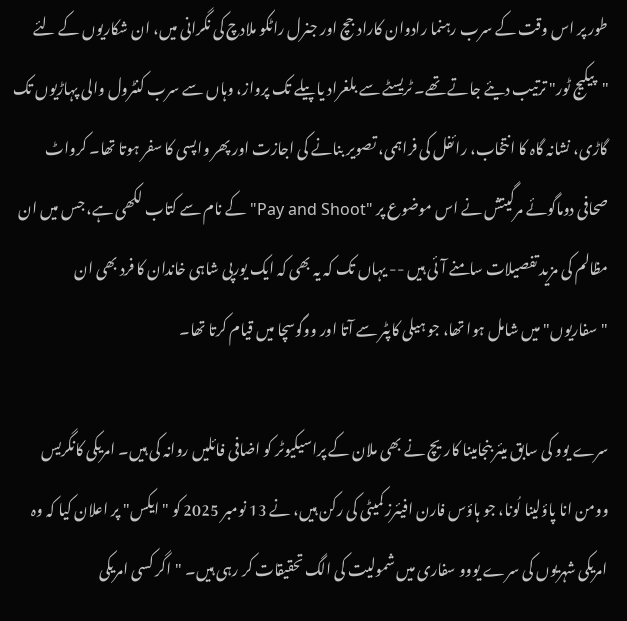طور پر اس وقت کے سرب رہنما رادوان کاراد جچ اور جنرل راٹکو ملادچ کی نگرانی میں، ان شکاریوں کے لئے "پیکیج ٹور" ترتیب دیئے جاتے تھے۔ ٹریسٹے سے بلغراد یا پیلے تک پرواز، وہاں سے سرب کنٹرول والی پہاڑیوں تک گاڑی، نشانہ گاہ کا انتخاب، رائفل کی فراہمی، تصویر بنانے کی اجازت اور پھر واپسی کا سفر ہوتا تھا۔ کرواٹ صحافی دوماگوئے مرگیتش نے اس موضوع پر "Pay and Shoot" کے نام سے کتاب لکھی ہے، جس میں ان مظالم کی مزید تفصیلات سامنے آئی ہیں -- یہاں تک کہ یہ بھی کہ ایک یورپی شاہی خاندان کا فرد بھی ان "سفاریوں" میں شامل ہوا تھا، جو ہیلی کاپٹر سے آتا اور ووگوسچا میں قیام کرتا تھا۔

سرے یوو کی سابق میئر بنجامینا کاریچ نے بھی ملان کے پراسیکیوٹر کو اضافی فائلیں روانہ کی ہیں۔ امریکی کانگریس وومن انا پاؤلینا لُونا، جو ہاؤس فارن افیئرز کمیٹی کی رکن ہیں، نے 13 نومبر 2025 کو "ایکس" پر اعلان کیا کہ وہ امریکی شہریوں کی سرے یووو سفاری میں شمولیت کی الگ تحقیقات کر رہی ہیں۔ "اگر کسی امریکی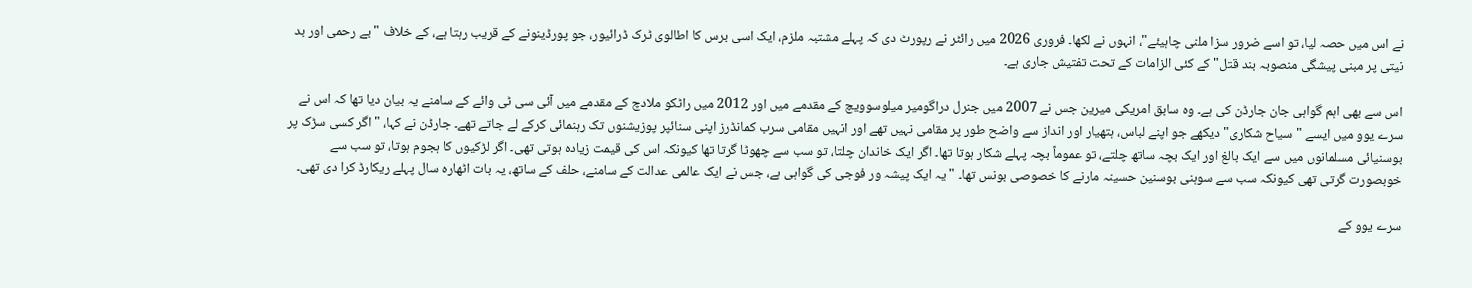نے اس میں حصہ لیا، تو اسے ضرور سزا ملنی چاہیئے"، انہوں نے لکھا۔ فروری 2026 میں رائٹر نے رپورٹ دی کہ پہلے مشتبہ ملزم، ایک اسی برس کا اطالوی ٹرک ڈرائیور، جو پورڈینونے کے قریب رہتا ہے، کے خلاف "بے رحمی اور بد نیتی پر مبنی پیشگی منصوبہ بند قتل" کے کئی الزامات کے تحت تفتیش جاری ہے۔

اس سے بھی اہم گواہی جان جارڈن کی ہے۔ وہ سابق امریکی میرین جس نے 2007 میں جنرل دراگومیر میلوسوویچ کے مقدمے میں اور 2012 میں راٹکو ملادچ کے مقدمے میں آئی سی ٹی وائے کے سامنے یہ بیان دیا تھا کہ اس نے سرے یوو میں ایسے "سیاح شکاری" دیکھے جو اپنے لباس، ہتھیار اور انداز سے واضح طور پر مقامی نہیں تھے اور انہیں مقامی سرب کمانڈرز اپنی سنائپر پوزیشنوں تک رہنمائی کرکے لے جاتے تھے۔ جارڈن نے کہا، "اگر کسی سڑک پر بوسنیائی مسلمانوں میں سے ایک بالغ اور ایک بچہ ساتھ چلتے، تو عموماً بچہ پہلے شکار ہوتا تھا۔ اگر ایک خاندان چلتا، تو سب سے چھوٹا گرتا تھا کیونکہ اس کی قیمت زیادہ ہوتی تھی۔ اگر لڑکیوں کا ہجوم ہوتا، تو سب سے خوبصورت گرتی تھی کیونکہ سب سے سوہنی بوسنین حسینہ مارنے کا خصوصی بونس تھا۔ " یہ ایک پیشہ ور فوجی کی گواہی ہے، جس نے ایک عالمی عدالت کے سامنے، حلف کے ساتھ، یہ بات اٹھارہ سال پہلے ریکارڈ کرا دی تھی۔

سرے یوو کے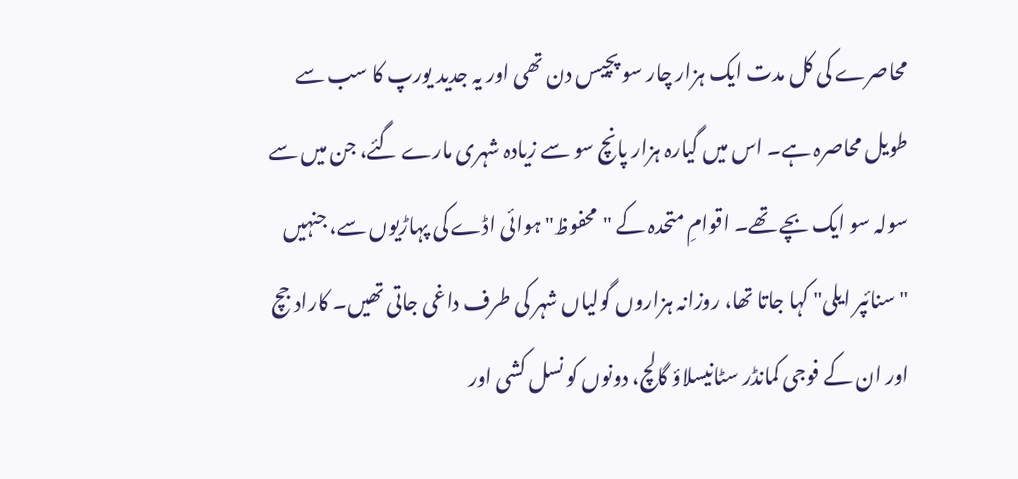محاصرے کی کل مدت ایک ہزار چار سو پچیس دن تھی اور یہ جدید یورپ کا سب سے طویل محاصرہ ہے۔ اس میں گیارہ ہزار پانچ سو سے زیادہ شہری مارے گئے، جن میں سے سولہ سو ایک بچے تھے۔ اقوامِ متحدہ کے "محفوظ" ہوائی اڈے کی پہاڑیوں سے، جنہیں "سنائپر ایلی" کہا جاتا تھا، روزانہ ہزاروں گولیاں شہر کی طرف داغی جاتی تھیں۔ کاراد جچ اور ان کے فوجی کمانڈر سٹانیسلاؤ گالچ، دونوں کو نسل کشی اور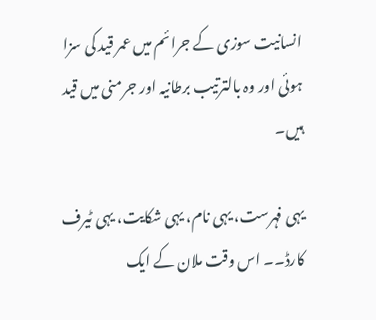انسانیت سوزی کے جرائم میں عمر قید کی سزا ہوئی اور وہ بالترتیب برطانیہ اور جرمنی میں قید ہیں۔

یہی فہرست، یہی نام، یہی شکایت، یہی ٹیرف کارڈ۔۔ اس وقت ملان کے ایک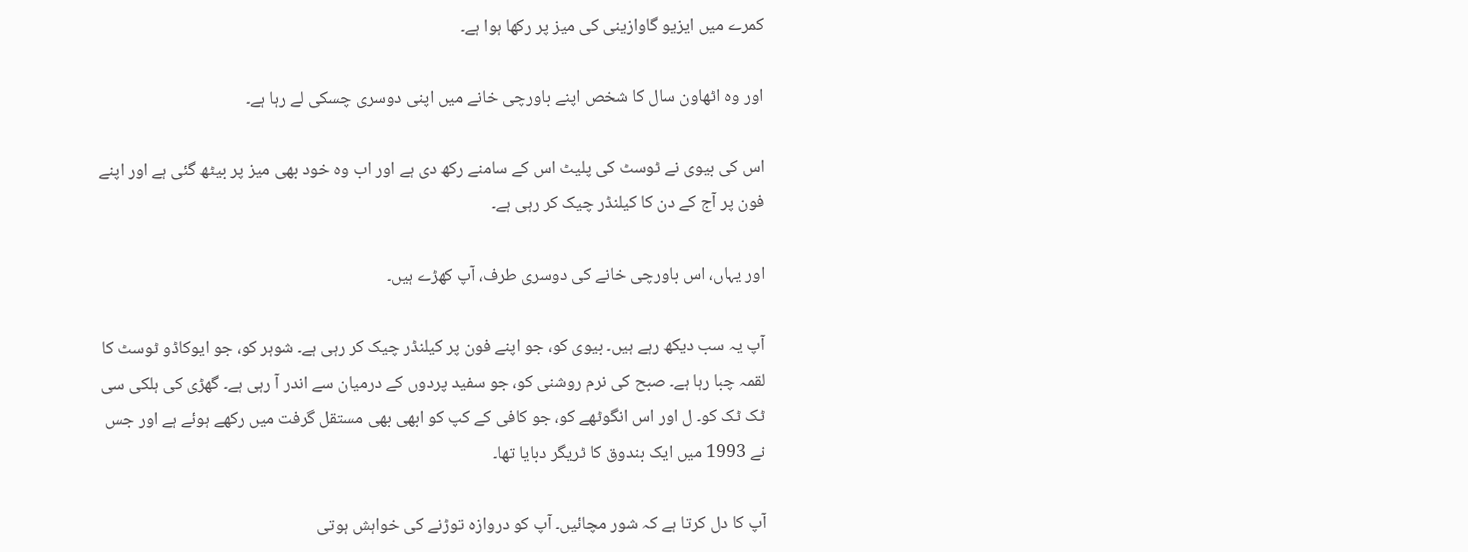کمرے میں ایزیو گاوازینی کی میز پر رکھا ہوا ہے۔

اور وہ اٹھاون سال کا شخص اپنے باورچی خانے میں اپنی دوسری چسکی لے رہا ہے۔

اس کی بیوی نے ٹوسٹ کی پلیٹ اس کے سامنے رکھ دی ہے اور اب وہ خود بھی میز پر بیٹھ گئی ہے اور اپنے فون پر آج کے دن کا کیلنڈر چیک کر رہی ہے۔

اور یہاں، اس باورچی خانے کی دوسری طرف، آپ کھڑے ہیں۔

آپ یہ سب دیکھ رہے ہیں۔ بیوی کو، جو اپنے فون پر کیلنڈر چیک کر رہی ہے۔ شوہر کو، جو ایوکاڈو ٹوسٹ کا لقمہ چبا رہا ہے۔ صبح کی نرم روشنی کو، جو سفید پردوں کے درمیان سے اندر آ رہی ہے۔ گھڑی کی ہلکی سی ٹک ٹک کو۔ ل اور اس انگوٹھے کو، جو کافی کے کپ کو ابھی بھی مستقل گرفت میں رکھے ہوئے ہے اور جس نے 1993 میں ایک بندوق کا ٹریگر دبایا تھا۔

آپ کا دل کرتا ہے کہ شور مچائیں۔ آپ کو دروازہ توڑنے کی خواہش ہوتی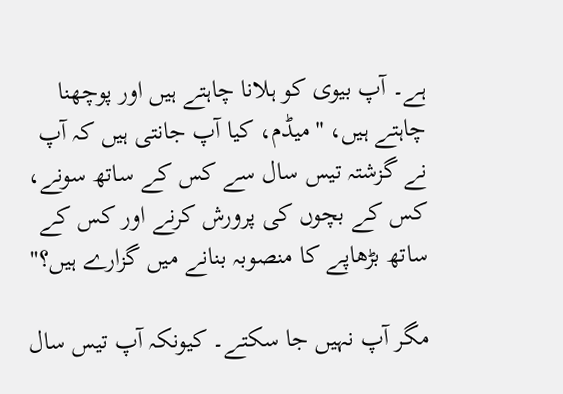ہے۔ آپ بیوی کو ہلانا چاہتے ہیں اور پوچھنا چاہتے ہیں، "میڈم، کیا آپ جانتی ہیں کہ آپ نے گزشتہ تیس سال سے کس کے ساتھ سونے، کس کے بچوں کی پرورش کرنے اور کس کے ساتھ بڑھاپے کا منصوبہ بنانے میں گزارے ہیں؟"

مگر آپ نہیں جا سکتے۔ کیونکہ آپ تیس سال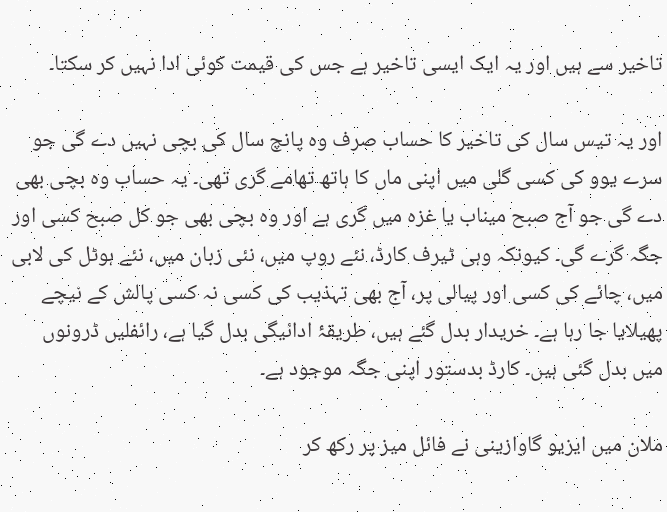تاخیر سے ہیں اور یہ ایک ایسی تاخیر ہے جس کی قیمت کوئی ادا نہیں کر سکتا۔

اور یہ تیس سال کی تاخیر کا حساب صرف وہ پانچ سال کی بچی نہیں دے گی جو سرے یوو کی کسی گلی میں اپنی ماں کا ہاتھ تھامے گری تھی۔ یہ حساب وہ بچی بھی دے گی جو آج صبح میناب یا غزہ میں گری ہے اور وہ بچی بھی جو کل صبح کسی اور جگہ گرے گی۔ کیونکہ وہی ٹیرف کارڈ، نئے روپ میں، نئی زبان میں، نئے ہوٹل کی لابی میں، چائے کی کسی اور پیالی پر، آج بھی تہذیب کی کسی نہ کسی پالش کے نیچے پھیلایا جا رہا ہے۔ خریدار بدل گئے ہیں، طریقۂ ادائیگی بدل گیا ہے، رائفلیں ڈرونوں میں بدل گئی ہیں۔ کارڈ بدستور اپنی جگہ موجود ہے۔

ملان میں ایزیو گاوازینی نے فائل میز پر رکھ کر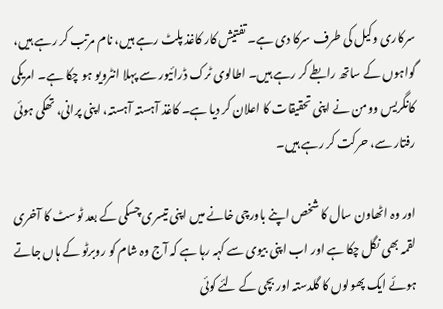سرکاری وکیل کی طرف سرکا دی ہے۔ تفتیش کار کاغذ پلٹ رہے ہیں، نام مرتب کر رہے ہیں، گواہوں کے ساتھ رابطے کر رہے ہیں۔ اطالوی ٹرک ڈرائیور سے پہلا انٹرویو ہو چکا ہے۔ امریکی کانگریس وومن نے اپنی تحقیقات کا اعلان کر دیا ہے۔ کاغذ آہستہ آہستہ، اپنی پرانی، تھکی ہوئی رفتار سے، حرکت کر رہے ہیں۔

اور وہ اٹھاون سال کا شخص اپنے باورچی خانے میں اپنی تیسری چسکی کے بعد ٹوسٹ کا آخری لقمہ بھی نگل چکا ہے اور اب اپنی بیوی سے کہہ رہا ہے کہ آج وہ شام کو روبرٹو کے ہاں جاتے ہوئے ایک پھولوں کا گلدستہ اور بچی کے لئے کوئی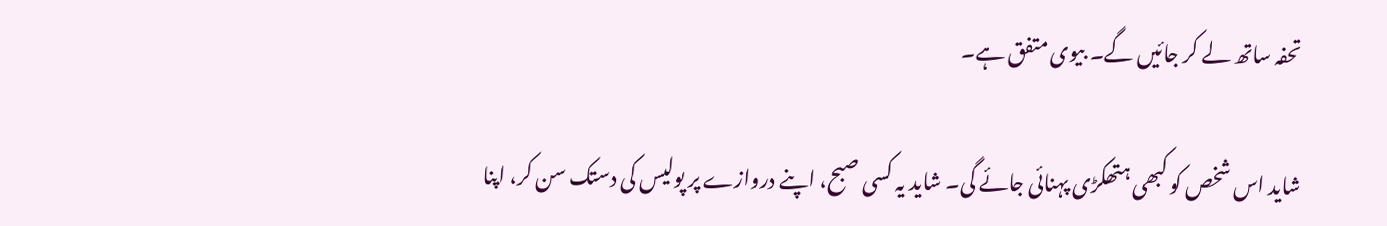تحفہ ساتھ لے کر جائیں گے۔ بیوی متفق ہے۔

شاید اس شخص کو کبھی ہتھکڑی پہنائی جائے گی۔ شاید یہ کسی صبح، اپنے دروازے پر پولیس کی دستک سن کر، اپنا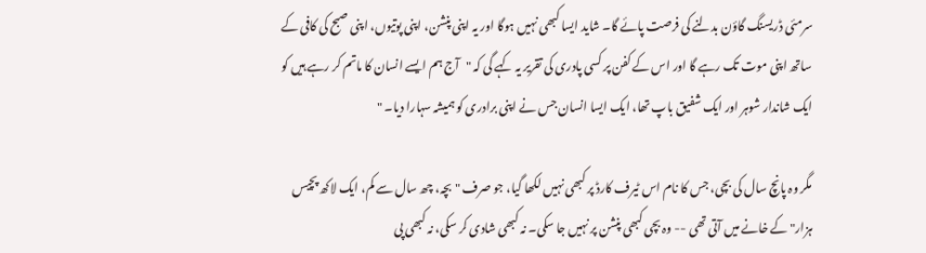سرمئی ڈریسنگ گاؤن بدلنے کی فرصت پائے گا۔ شاید ایسا کبھی نہیں ہوگا اور یہ اپنی پنشن، اپنی پوتیوں، اپنی صبح کی کافی کے ساتھ اپنی موت تک رہے گا اور اس کے کفن پر کسی پادری کی تقریر یہ کہے گی کہ "آج ہم ایسے انسان کا ماتم کر رہے ہیں کو ایک شاندار شوہر اور ایک شفیق باپ تھا، ایک ایسا انسان جس نے اپنی برادری کو ہمیشہ سہارا دیا۔ "

مگر وہ پانچ سال کی بچی، جس کا نام اس ٹیرف کارڈ پر کبھی نہیں لکھا گیا، جو صرف "بچہ، چھ سال سے کم، ایک لاکھ پچیس ہزار" کے خانے میں آتی تھی -- وہ بچی کبھی پنشن پر نہیں جا سکی۔ نہ کبھی شادی کر سکی، نہ کبھی پی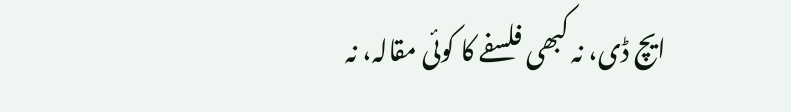ایچ ڈی، نہ کبھی فلسفے کا کوئی مقالہ، نہ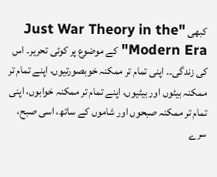کبھی "Just War Theory in the Modern Era" کے موضوع پر کوئی تحریر۔ اس کی زندگی۔۔ اپنی تمام تر ممکنہ خوبصورتیوں، اپنے تمام تر ممکنہ بیٹوں اور بیٹیوں، اپنے تمام تر ممکنہ خوابوں، اپنی تمام تر ممکنہ صبحوں اور شاموں کے ساتھ، اسی صبح، سرے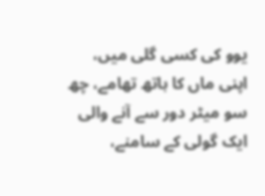یوو کی کسی گلی میں، اپنی ماں کا ہاتھ تھامے، چھ سو میٹر دور سے آنے والی ایک گولی کے سامنے،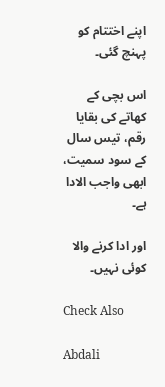اپنے اختتام کو پہنچ گئی۔

اس بچی کے کھاتے کی بقایا رقم، تیس سال کے سود سمیت، ابھی واجب الادا ہے۔

اور ادا کرنے والا کوئی نہیں۔

Check Also

Abdali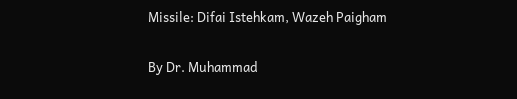Missile: Difai Istehkam, Wazeh Paigham

By Dr. Muhammad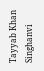Tayyab Khan Singhanvi